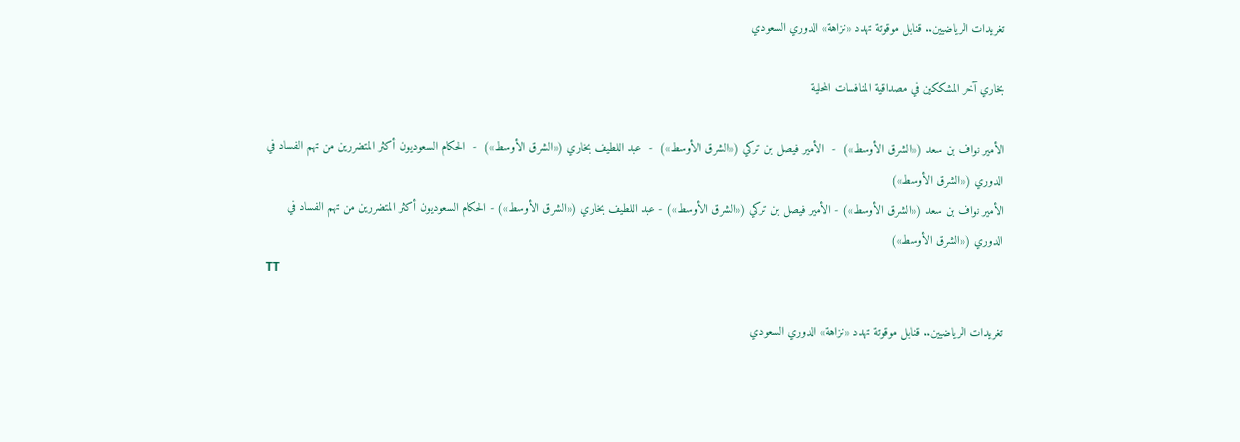تغريدات الرياضيين.. قنابل موقوتة تهدد «نزاهة» الدوري السعودي

بخاري آخر المشككين في مصداقية المنافسات المحلية

الأمير نواف بن سعد («الشرق الأوسط»)  -  الأمير فيصل بن تركي («الشرق الأوسط»)  -  عبد اللطيف بخاري («الشرق الأوسط»)  -  الحكام السعوديون أكثر المتضررين من تهم الفساد في الدوري («الشرق الأوسط»)
الأمير نواف بن سعد («الشرق الأوسط») - الأمير فيصل بن تركي («الشرق الأوسط») - عبد اللطيف بخاري («الشرق الأوسط») - الحكام السعوديون أكثر المتضررين من تهم الفساد في الدوري («الشرق الأوسط»)
TT

تغريدات الرياضيين.. قنابل موقوتة تهدد «نزاهة» الدوري السعودي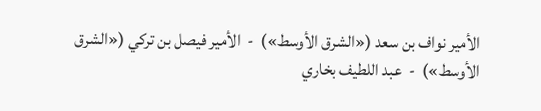الأمير نواف بن سعد («الشرق الأوسط»)  -  الأمير فيصل بن تركي («الشرق الأوسط»)  -  عبد اللطيف بخاري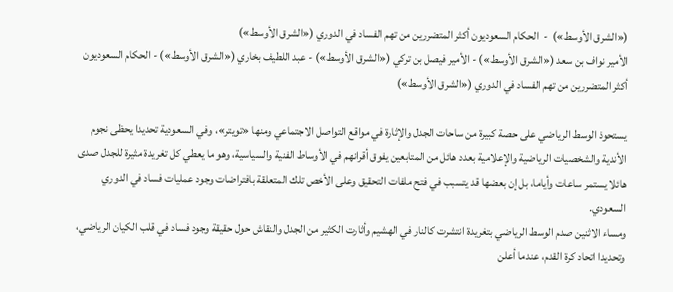(«الشرق الأوسط»)  -  الحكام السعوديون أكثر المتضررين من تهم الفساد في الدوري («الشرق الأوسط»)
الأمير نواف بن سعد («الشرق الأوسط») - الأمير فيصل بن تركي («الشرق الأوسط») - عبد اللطيف بخاري («الشرق الأوسط») - الحكام السعوديون أكثر المتضررين من تهم الفساد في الدوري («الشرق الأوسط»)

يستحوذ الوسط الرياضي على حصة كبيرة من ساحات الجدل والإثارة في مواقع التواصل الاجتماعي ومنها «تويتر»، وفي السعودية تحديدا يحظى نجوم الأندية والشخصيات الرياضية والإعلامية بعدد هائل من المتابعين يفوق أقرانهم في الأوساط الفنية والسياسية، وهو ما يعطي كل تغريدة مثيرة للجدل صدى هائلا يستمر ساعات وأياما، بل إن بعضها قد يتسبب في فتح ملفات التحقيق وعلى الأخص تلك المتعلقة بافتراضات وجود عمليات فساد في الدوري السعودي.
ومساء الاثنين صدم الوسط الرياضي بتغريدة انتشرت كالنار في الهشيم وأثارت الكثير من الجدل والنقاش حول حقيقة وجود فساد في قلب الكيان الرياضي، وتحديدا اتحاد كرة القدم، عندما أعلن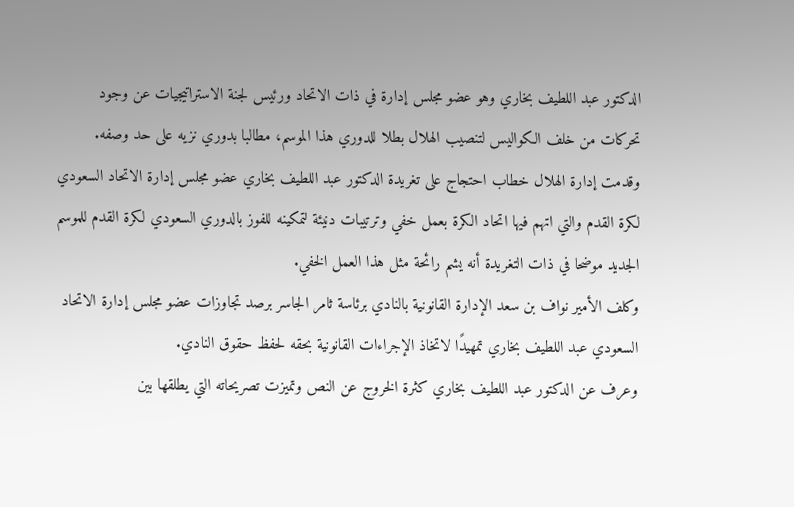الدكتور عبد اللطيف بخاري وهو عضو مجلس إدارة في ذات الاتحاد ورئيس لجنة الاستراتيجيات عن وجود تحركات من خلف الكواليس لتنصيب الهلال بطلا للدوري هذا الموسم، مطالبا بدوري نزيه على حد وصفه.
وقدمت إدارة الهلال خطاب احتجاج على تغريدة الدكتور عبد اللطيف بخاري عضو مجلس إدارة الاتحاد السعودي لكرة القدم والتي اتهم فيها اتحاد الكرة بعمل خفي وترتيبات دنيئة لتمكينه للفوز بالدوري السعودي لكرة القدم للموسم الجديد موضحا في ذات التغريدة أنه يشم رائحة مثل هذا العمل الخفي.
وكلف الأمير نواف بن سعد الإدارة القانونية بالنادي برئاسة ثامر الجاسر برصد تجاوزات عضو مجلس إدارة الاتحاد السعودي عبد اللطيف بخاري تمهيدًا لاتخاذ الإجراءات القانونية بحقه لحفظ حقوق النادي.
وعرف عن الدكتور عبد اللطيف بخاري كثرة الخروج عن النص وتميزت تصريحاته التي يطلقها بين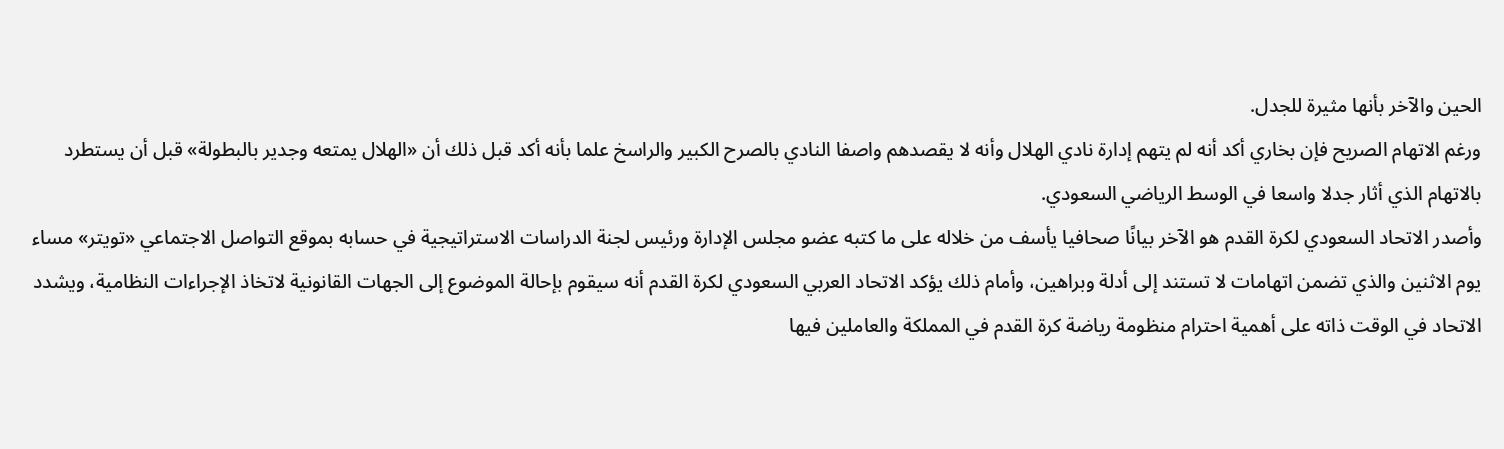الحين والآخر بأنها مثيرة للجدل.
ورغم الاتهام الصريح فإن بخاري أكد أنه لم يتهم إدارة نادي الهلال وأنه لا يقصدهم واصفا النادي بالصرح الكبير والراسخ علما بأنه أكد قبل ذلك أن «الهلال يمتعه وجدير بالبطولة» قبل أن يستطرد بالاتهام الذي أثار جدلا واسعا في الوسط الرياضي السعودي.
وأصدر الاتحاد السعودي لكرة القدم هو الآخر بيانًا صحافيا يأسف من خلاله على ما كتبه عضو مجلس الإدارة ورئيس لجنة الدراسات الاستراتيجية في حسابه بموقع التواصل الاجتماعي «تويتر» مساء يوم الاثنين والذي تضمن اتهامات لا تستند إلى أدلة وبراهين، وأمام ذلك يؤكد الاتحاد العربي السعودي لكرة القدم أنه سيقوم بإحالة الموضوع إلى الجهات القانونية لاتخاذ الإجراءات النظامية، ويشدد الاتحاد في الوقت ذاته على أهمية احترام منظومة رياضة كرة القدم في المملكة والعاملين فيها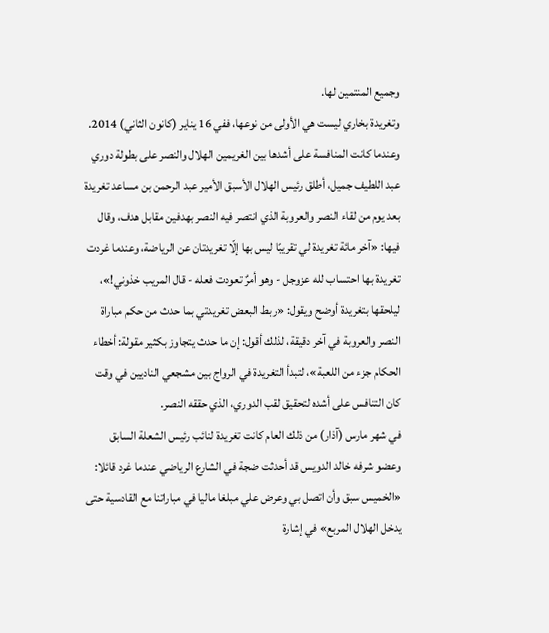وجميع المنتمين لها.
وتغريدة بخاري ليست هي الأولى من نوعها، ففي 16 يناير (كانون الثاني) 2014. وعندما كانت المنافسة على أشدها بين الغريمين الهلال والنصر على بطولة دوري عبد اللطيف جميل، أطلق رئيس الهلال الأسبق الأمير عبد الرحمن بن مساعد تغريدة بعد يوم من لقاء النصر والعروبة الذي انتصر فيه النصر بهدفين مقابل هدف، وقال فيها: «آخر مائة تغريدة لي تقريبًا ليس بها إلّا تغريدتان عن الرياضة، وعندما غردت تغريدة بها احتساب لله عزوجل - وهو أمرٌ تعودت فعله - قال المريب خذوني!»، ليلحقها بتغريدة أوضح ويقول: «ربط البعض تغريدتي بما حدث من حكم مباراة النصر والعروبة في آخر دقيقة، لذلك أقول: إن ما حدث يتجاوز بكثير مقولة: أخطاء الحكام جزء من اللعبة»، لتبدأ التغريدة في الرواج بين مشجعي الناديين في وقت كان التنافس على أشده لتحقيق لقب الدوري، الذي حققه النصر.
في شهر مارس (آذار) من ذلك العام كانت تغريدة لنائب رئيس الشعلة السابق وعضو شرفه خالد الدويس قد أحدثت ضجة في الشارع الرياضي عندما غرد قائلا: «الخميس سبق وأن اتصل بي وعرض علي مبلغا ماليا في مباراتنا مع القادسية حتى يدخل الهلال المربع» في إشارة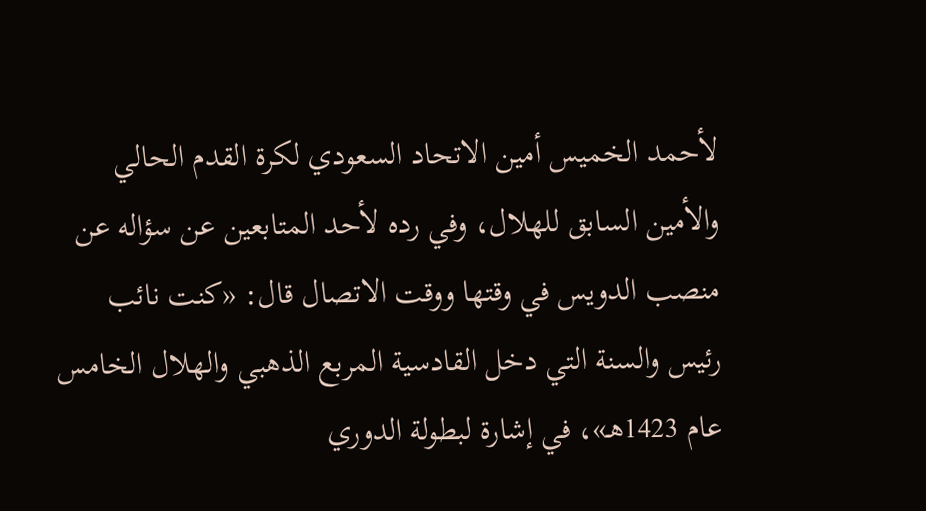لأحمد الخميس أمين الاتحاد السعودي لكرة القدم الحالي والأمين السابق للهلال، وفي رده لأحد المتابعين عن سؤاله عن منصب الدويس في وقتها ووقت الاتصال قال: «كنت نائب رئيس والسنة التي دخل القادسية المربع الذهبي والهلال الخامس عام 1423هـ»، في إشارة لبطولة الدوري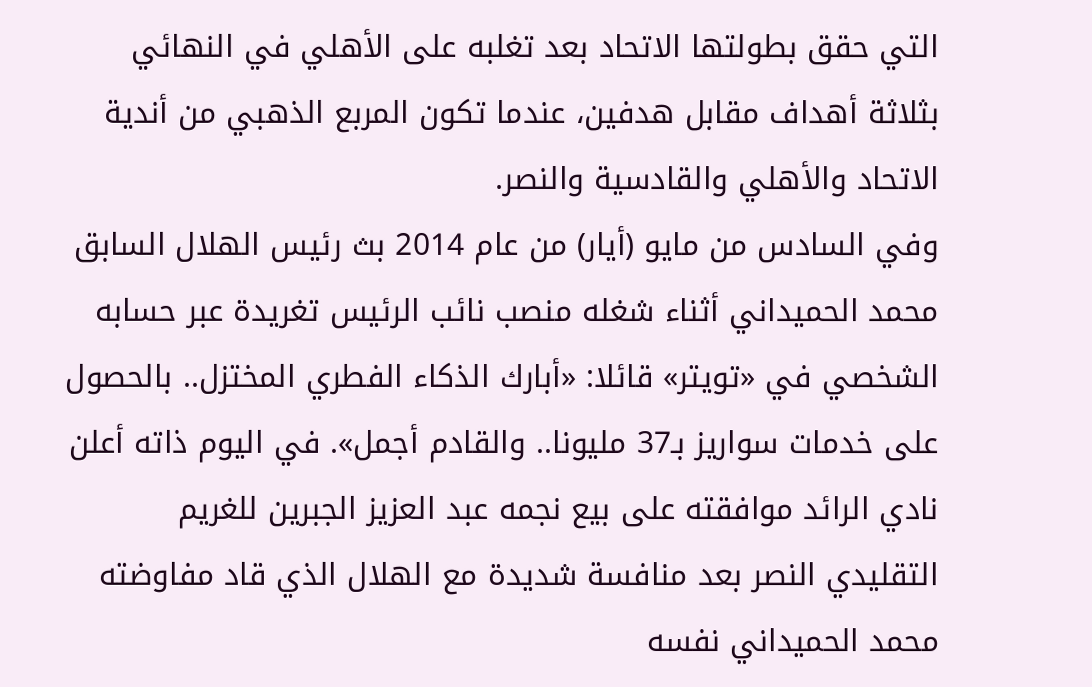التي حقق بطولتها الاتحاد بعد تغلبه على الأهلي في النهائي بثلاثة أهداف مقابل هدفين، عندما تكون المربع الذهبي من أندية الاتحاد والأهلي والقادسية والنصر.
وفي السادس من مايو (أيار) من عام 2014 بث رئيس الهلال السابق محمد الحميداني أثناء شغله منصب نائب الرئيس تغريدة عبر حسابه الشخصي في «تويتر» قائلا: «أبارك الذكاء الفطري المختزل.. بالحصول على خدمات سواريز بـ37 مليونا.. والقادم أجمل». في اليوم ذاته أعلن نادي الرائد موافقته على بيع نجمه عبد العزيز الجبرين للغريم التقليدي النصر بعد منافسة شديدة مع الهلال الذي قاد مفاوضته محمد الحميداني نفسه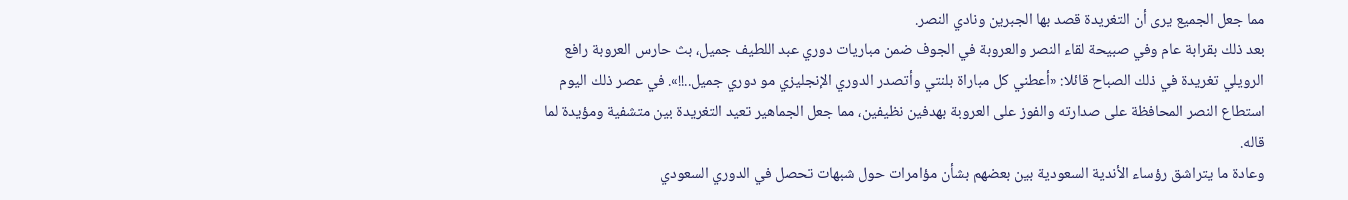مما جعل الجميع يرى أن التغريدة قصد بها الجبرين ونادي النصر.
بعد ذلك بقرابة عام وفي صبيحة لقاء النصر والعروبة في الجوف ضمن مباريات دوري عبد اللطيف جميل، بث حارس العروبة رافع الرويلي تغريدة في ذلك الصباح قائلا: «أعطني كل مباراة بلنتي وأتصدر الدوري الإنجليزي مو دوري جميل..!!». في عصر ذلك اليوم استطاع النصر المحافظة على صدارته والفوز على العروبة بهدفين نظيفين، مما جعل الجماهير تعيد التغريدة بين متشفية ومؤيدة لما قاله.
وعادة ما يتراشق رؤساء الأندية السعودية بين بعضهم بشأن مؤامرات حول شبهات تحصل في الدوري السعودي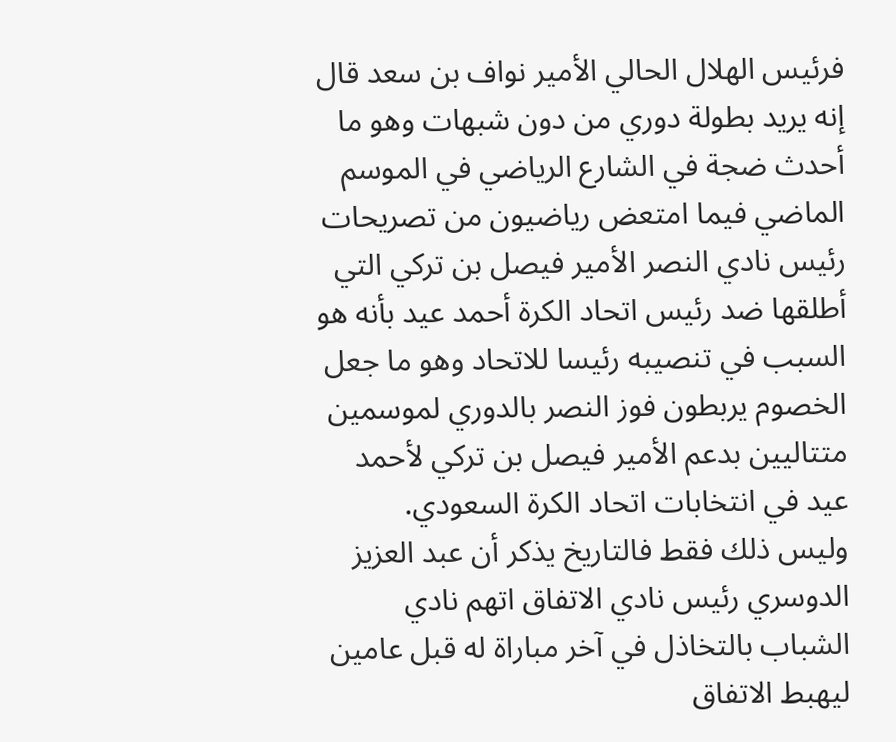فرئيس الهلال الحالي الأمير نواف بن سعد قال إنه يريد بطولة دوري من دون شبهات وهو ما أحدث ضجة في الشارع الرياضي في الموسم الماضي فيما امتعض رياضيون من تصريحات رئيس نادي النصر الأمير فيصل بن تركي التي أطلقها ضد رئيس اتحاد الكرة أحمد عيد بأنه هو السبب في تنصيبه رئيسا للاتحاد وهو ما جعل الخصوم يربطون فوز النصر بالدوري لموسمين متتاليين بدعم الأمير فيصل بن تركي لأحمد عيد في انتخابات اتحاد الكرة السعودي.
وليس ذلك فقط فالتاريخ يذكر أن عبد العزيز الدوسري رئيس نادي الاتفاق اتهم نادي الشباب بالتخاذل في آخر مباراة له قبل عامين ليهبط الاتفاق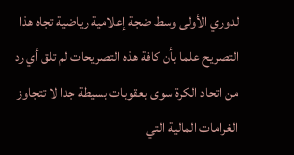لدوري الأولى وسط ضجة إعلامية رياضية تجاه هذا التصريح علما بأن كافة هذه التصريحات لم تلق أي رد من اتحاد الكرة سوى بعقوبات بسيطة جدا لا تتجاوز الغرامات المالية التي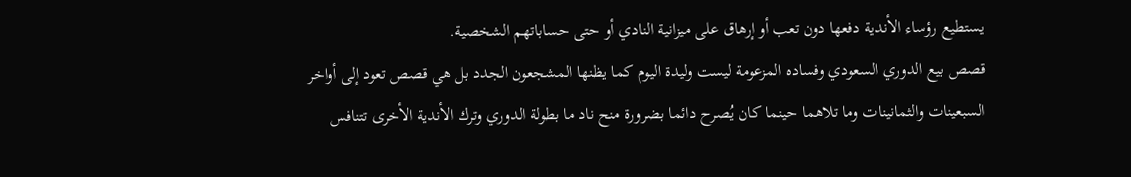يستطيع رؤساء الأندية دفعها دون تعب أو إرهاق على ميزانية النادي أو حتى حساباتهم الشخصية.
قصص بيع الدوري السعودي وفساده المزعومة ليست وليدة اليوم كما يظنها المشجعون الجدد بل هي قصص تعود إلى أواخر السبعينات والثمانينات وما تلاهما حينما كان يُصرح دائما بضرورة منح ناد ما بطولة الدوري وترك الأندية الأخرى تتنافس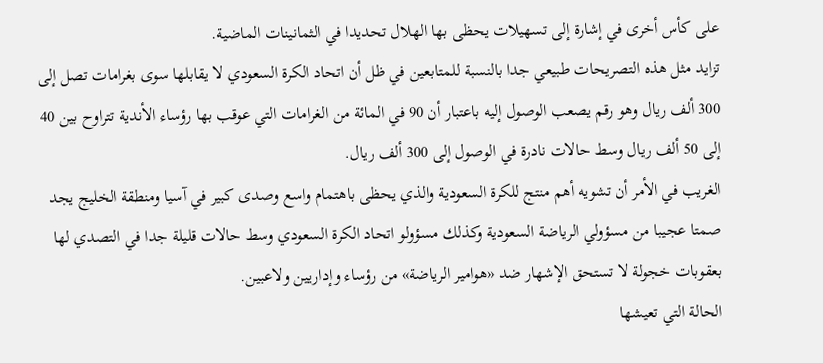على كأس أخرى في إشارة إلى تسهيلات يحظى بها الهلال تحديدا في الثمانينات الماضية.
تزايد مثل هذه التصريحات طبيعي جدا بالنسبة للمتابعين في ظل أن اتحاد الكرة السعودي لا يقابلها سوى بغرامات تصل إلى 300 ألف ريال وهو رقم يصعب الوصول إليه باعتبار أن 90 في المائة من الغرامات التي عوقب بها رؤساء الأندية تتراوح بين 40 إلى 50 ألف ريال وسط حالات نادرة في الوصول إلى 300 ألف ريال.
الغريب في الأمر أن تشويه أهم منتج للكرة السعودية والذي يحظى باهتمام واسع وصدى كبير في آسيا ومنطقة الخليج يجد صمتا عجيبا من مسؤولي الرياضة السعودية وكذلك مسؤولو اتحاد الكرة السعودي وسط حالات قليلة جدا في التصدي لها بعقوبات خجولة لا تستحق الإشهار ضد «هوامير الرياضة» من رؤساء وإداريين ولاعبين.
الحالة التي تعيشها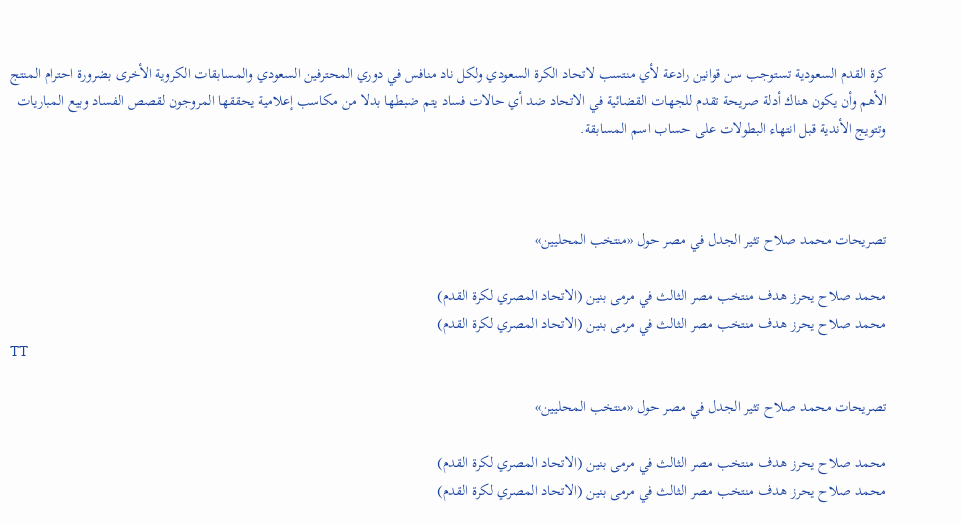كرة القدم السعودية تستوجب سن قوانين رادعة لأي منتسب لاتحاد الكرة السعودي ولكل ناد منافس في دوري المحترفين السعودي والمسابقات الكروية الأخرى بضرورة احترام المنتج الأهم وأن يكون هناك أدلة صريحة تقدم للجهات القضائية في الاتحاد ضد أي حالات فساد يتم ضبطها بدلا من مكاسب إعلامية يحققها المروجون لقصص الفساد وبيع المباريات وتتويج الأندية قبل انتهاء البطولات على حساب اسم المسابقة.



تصريحات محمد صلاح تثير الجدل في مصر حول «منتخب المحليين»

محمد صلاح يحرز هدف منتخب مصر الثالث في مرمى بنين (الاتحاد المصري لكرة القدم)
محمد صلاح يحرز هدف منتخب مصر الثالث في مرمى بنين (الاتحاد المصري لكرة القدم)
TT

تصريحات محمد صلاح تثير الجدل في مصر حول «منتخب المحليين»

محمد صلاح يحرز هدف منتخب مصر الثالث في مرمى بنين (الاتحاد المصري لكرة القدم)
محمد صلاح يحرز هدف منتخب مصر الثالث في مرمى بنين (الاتحاد المصري لكرة القدم)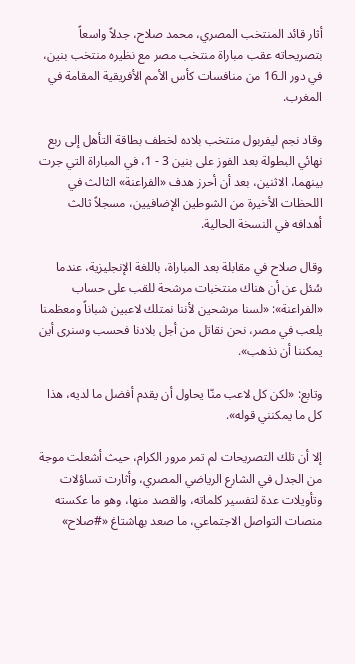أثار قائد المنتخب المصري، محمد صلاح، جدلاً واسعاً بتصريحاته عقب مباراة منتخب مصر مع نظيره منتخب بنين، في دور الـ16 من منافسات كأس الأمم الأفريقية المقامة في المغرب.

وقاد نجم ليفربول منتخب بلاده لخطف بطاقة التأهل إلى ربع نهائي البطولة بعد الفوز على بنين 3 - 1، في المباراة التي جرت بينهما، الاثنين، بعد أن أحرز هدف «الفراعنة» الثالث في اللحظات الأخيرة من الشوطين الإضافيين، مسجلاً ثالث أهدافه في النسخة الحالية.

وقال صلاح في مقابلة بعد المباراة، باللغة الإنجليزية، عندما سُئل عن أن هناك منتخبات مرشحة للقب على حساب «الفراعنة»: «لسنا مرشحين لأننا نمتلك لاعبين شباناً ومعظمنا يلعب في مصر، نحن نقاتل من أجل بلادنا فحسب وسنرى أين يمكننا أن نذهب».

وتابع: «لكن كل لاعب منّا يحاول أن يقدم أفضل ما لديه، هذا كل ما يمكنني قوله».

إلا أن تلك التصريحات لم تمر مرور الكرام، حيث أشعلت موجة من الجدل في الشارع الرياضي المصري، وأثارت تساؤلات وتأويلات عدة لتفسير كلماته، والقصد منها، وهو ما عكسته منصات التواصل الاجتماعي، ما صعد بهاشتاغ «#صلاح»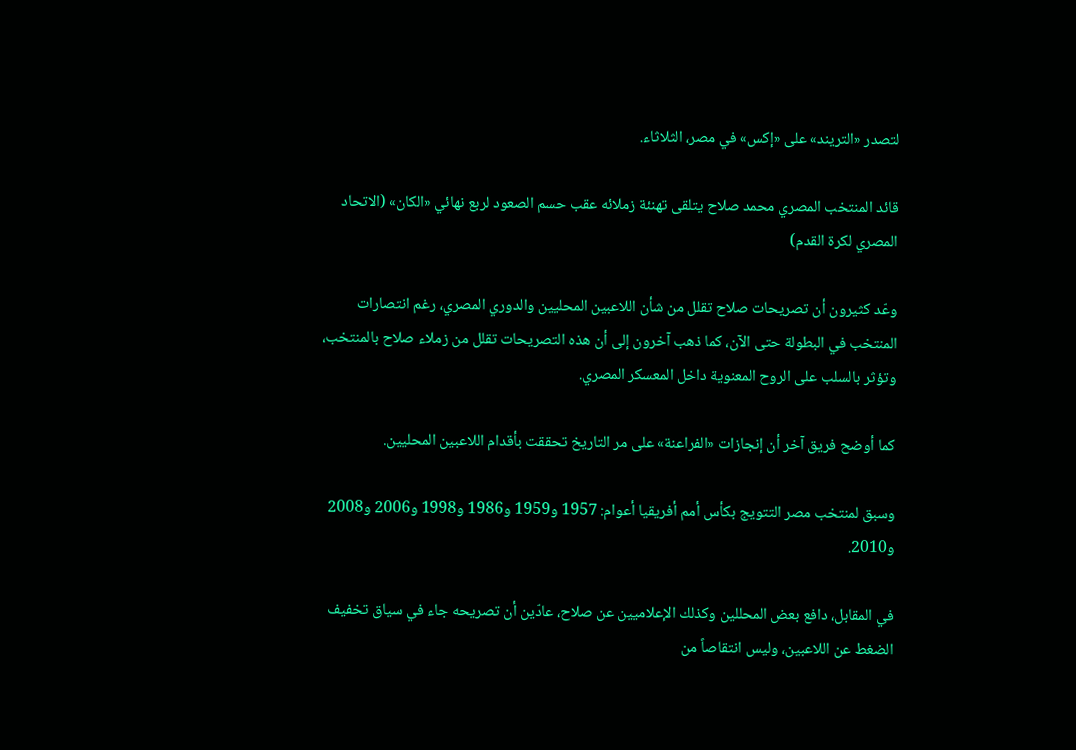لتصدر «التريند» على «إكس» في مصر، الثلاثاء.

قائد المنتخب المصري محمد صلاح يتلقى تهنئة زملائه عقب حسم الصعود لربع نهائي «الكان» (الاتحاد المصري لكرة القدم)

وعّد كثيرون أن تصريحات صلاح تقلل من شأن اللاعبين المحليين والدوري المصري، رغم انتصارات المنتخب في البطولة حتى الآن، كما ذهب آخرون إلى أن هذه التصريحات تقلل من زملاء صلاح بالمنتخب، وتؤثر بالسلب على الروح المعنوية داخل المعسكر المصري.

كما أوضح فريق آخر أن إنجازات «الفراعنة» على مر التاريخ تحققت بأقدام اللاعبين المحليين.

وسبق لمنتخب مصر التتويج بكأس أمم أفريقيا أعوام: 1957 و1959 و1986 و1998 و2006 و2008 و2010.

في المقابل، دافع بعض المحللين وكذلك الإعلاميين عن صلاح، عادّين أن تصريحه جاء في سياق تخفيف الضغط عن اللاعبين، وليس انتقاصاً من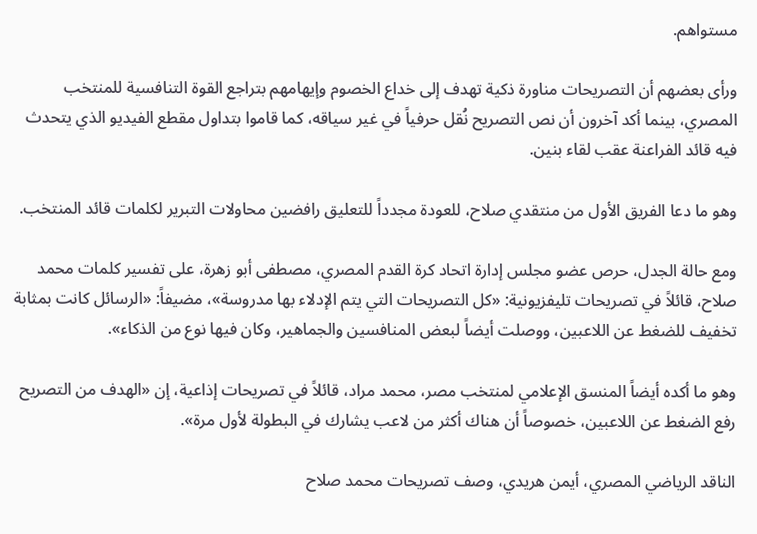مستواهم.

ورأى بعضهم أن التصريحات مناورة ذكية تهدف إلى خداع الخصوم وإيهامهم بتراجع القوة التنافسية للمنتخب المصري، بينما أكد آخرون أن نص التصريح نُقل حرفياً في غير سياقه، كما قاموا بتداول مقطع الفيديو الذي يتحدث فيه قائد الفراعنة عقب لقاء بنين.

وهو ما دعا الفريق الأول من منتقدي صلاح، للعودة مجدداً للتعليق رافضين محاولات التبرير لكلمات قائد المنتخب.

ومع حالة الجدل، حرص عضو مجلس إدارة اتحاد كرة القدم المصري، مصطفى أبو زهرة، على تفسير كلمات محمد صلاح، قائلاً في تصريحات تليفزيونية: «كل التصريحات التي يتم الإدلاء بها مدروسة»، مضيفاً: «الرسائل كانت بمثابة تخفيف للضغط عن اللاعبين، ووصلت أيضاً لبعض المنافسين والجماهير، وكان فيها نوع من الذكاء».

وهو ما أكده أيضاً المنسق الإعلامي لمنتخب مصر، محمد مراد، قائلاً في تصريحات إذاعية، إن «الهدف من التصريح رفع الضغط عن اللاعبين، خصوصاً أن هناك أكثر من لاعب يشارك في البطولة لأول مرة».

الناقد الرياضي المصري، أيمن هريدي، وصف تصريحات محمد صلاح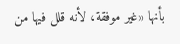بأنها «غير موفقة، لأنه قلل فيها من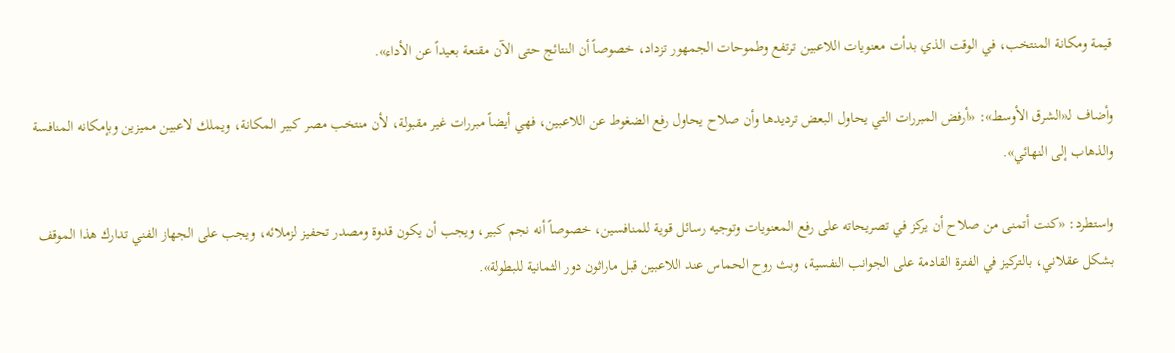قيمة ومكانة المنتخب، في الوقت الذي بدأت معنويات اللاعبين ترتفع وطموحات الجمهور تزداد، خصوصاً أن النتائج حتى الآن مقنعة بعيداً عن الأداء».

وأضاف لـ«الشرق الأوسط»: «أرفض المبررات التي يحاول البعض ترديدها وأن صلاح يحاول رفع الضغوط عن اللاعبين، فهي أيضاً مبررات غير مقبولة، لأن منتخب مصر كبير المكانة، ويملك لاعبين مميزين وبإمكانه المنافسة والذهاب إلى النهائي».

واستطرد: «كنت أتمنى من صلاح أن يركز في تصريحاته على رفع المعنويات وتوجيه رسائل قوية للمنافسين، خصوصاً أنه نجم كبير، ويجب أن يكون قدوة ومصدر تحفيز لزملائه، ويجب على الجهاز الفني تدارك هذا الموقف بشكل عقلاني، بالتركيز في الفترة القادمة على الجوانب النفسية، وبث روح الحماس عند اللاعبين قبل ماراثون دور الثمانية للبطولة».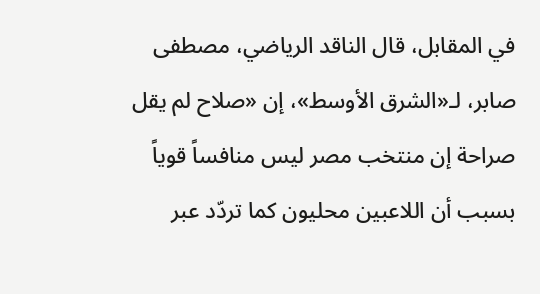في المقابل، قال الناقد الرياضي، مصطفى صابر، لـ«الشرق الأوسط»، إن «صلاح لم يقل صراحة إن منتخب مصر ليس منافساً قوياً بسبب أن اللاعبين محليون كما تردّد عبر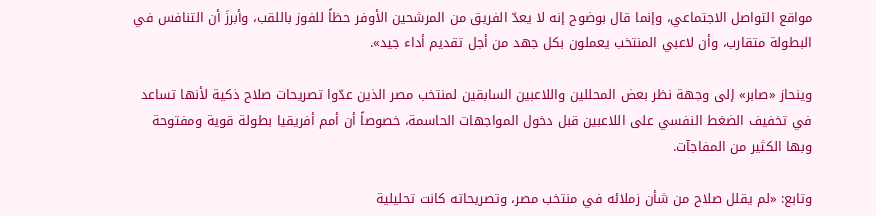مواقع التواصل الاجتماعي، وإنما قال بوضوح إنه لا يعدّ الفريق من المرشحين الأوفر حظاً للفوز باللقب، وأبرزَ أن التنافس في البطولة متقارب، وأن لاعبي المنتخب يعملون بكل جهد من أجل تقديم أداء جيد».

وينحاز «صابر» إلى وجهة نظر بعض المحللين واللاعبين السابقين لمنتخب مصر الذين عدّوا تصريحات صلاح ذكية لأنها تساعد في تخفيف الضغط النفسي على اللاعبين قبل دخول المواجهات الحاسمة، خصوصاً أن أمم أفريقيا بطولة قوية ومفتوحة وبها الكثير من المفاجآت.

وتابع: «لم يقلل صلاح من شأن زملائه في منتخب مصر، وتصريحاته كانت تحليلية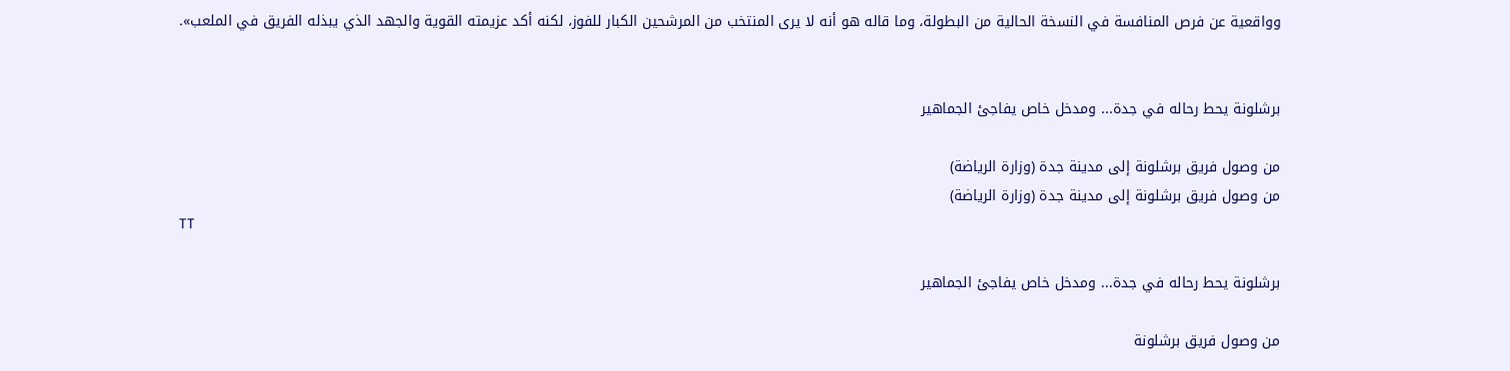وواقعية عن فرص المنافسة في النسخة الحالية من البطولة، وما قاله هو أنه لا يرى المنتخب من المرشحين الكبار للفوز، لكنه أكد عزيمته القوية والجهد الذي يبذله الفريق في الملعب».


برشلونة يحط رحاله في جدة... ومدخل خاص يفاجئ الجماهير

من وصول فريق برشلونة إلى مدينة جدة (وزارة الرياضة)
من وصول فريق برشلونة إلى مدينة جدة (وزارة الرياضة)
TT

برشلونة يحط رحاله في جدة... ومدخل خاص يفاجئ الجماهير

من وصول فريق برشلونة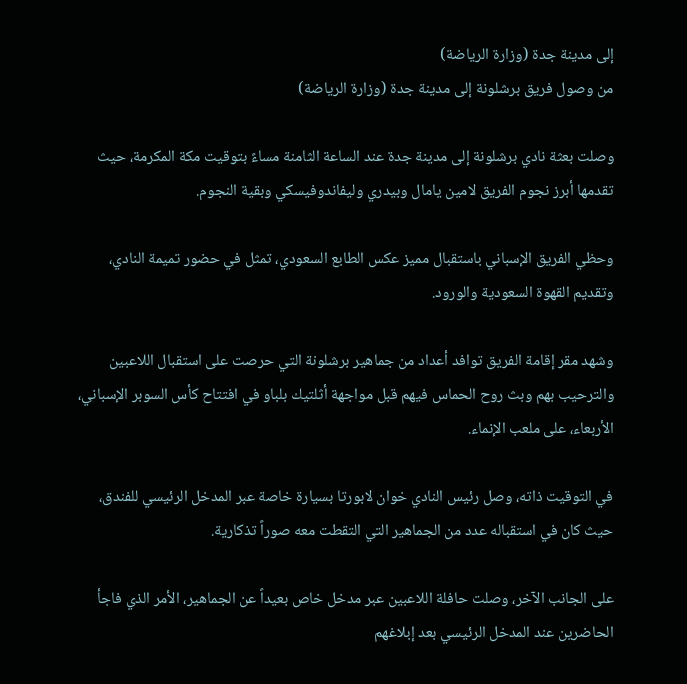إلى مدينة جدة (وزارة الرياضة)
من وصول فريق برشلونة إلى مدينة جدة (وزارة الرياضة)

وصلت بعثة نادي برشلونة إلى مدينة جدة عند الساعة الثامنة مساءً بتوقيت مكة المكرمة، حيث تقدمها أبرز نجوم الفريق لامين يامال وبيدري وليفاندوفيسكي وبقية النجوم.

وحظي الفريق الإسباني باستقبال مميز عكس الطابع السعودي، تمثل في حضور تميمة النادي، وتقديم القهوة السعودية والورود.

وشهد مقر إقامة الفريق توافد أعداد من جماهير برشلونة التي حرصت على استقبال اللاعبين والترحيب بهم وبث روح الحماس فيهم قبل مواجهة أثلتيك بلباو في افتتاح كأس السوبر الإسباني، الأربعاء، على ملعب الإنماء.

في التوقيت ذاته، وصل رئيس النادي خوان لابورتا بسيارة خاصة عبر المدخل الرئيسي للفندق، حيث كان في استقباله عدد من الجماهير التي التقطت معه صوراً تذكارية.

على الجانب الآخر، وصلت حافلة اللاعبين عبر مدخل خاص بعيداً عن الجماهير، الأمر الذي فاجأ الحاضرين عند المدخل الرئيسي بعد إبلاغهم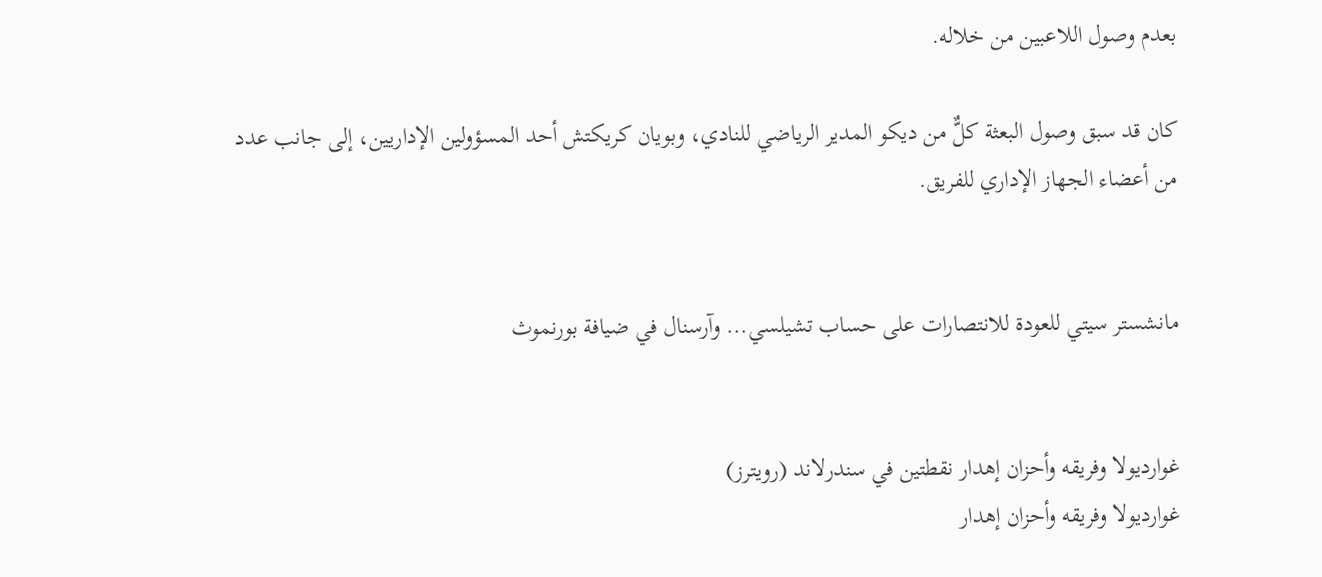بعدم وصول اللاعبين من خلاله.

كان قد سبق وصول البعثة كلٌّ من ديكو المدير الرياضي للنادي، وبويان كريكتش أحد المسؤولين الإداريين، إلى جانب عدد من أعضاء الجهاز الإداري للفريق.


مانشستر سيتي للعودة للانتصارات على حساب تشيلسي... وآرسنال في ضيافة بورنموث


غوارديولا وفريقه وأحزان إهدار نقطتين في سندرلاند (رويترز)
غوارديولا وفريقه وأحزان إهدار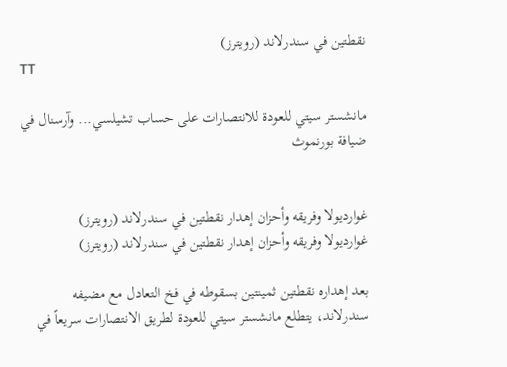نقطتين في سندرلاند (رويترز)
TT

مانشستر سيتي للعودة للانتصارات على حساب تشيلسي... وآرسنال في ضيافة بورنموث


غوارديولا وفريقه وأحزان إهدار نقطتين في سندرلاند (رويترز)
غوارديولا وفريقه وأحزان إهدار نقطتين في سندرلاند (رويترز)

بعد إهداره نقطتين ثمينتين بسقوطه في فخ التعادل مع مضيفه سندرلاند، يتطلع مانشستر سيتي للعودة لطريق الانتصارات سريعاً في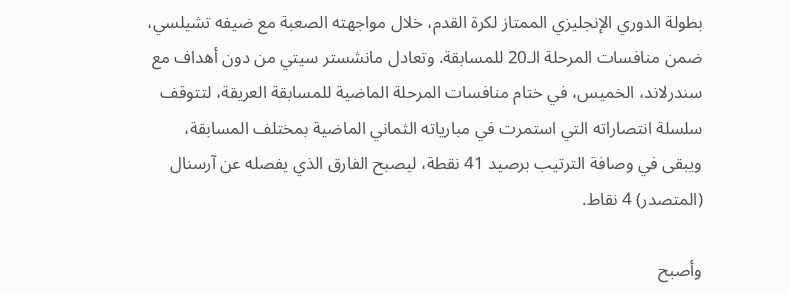بطولة الدوري الإنجليزي الممتاز لكرة القدم، خلال مواجهته الصعبة مع ضيفه تشيلسي، ضمن منافسات المرحلة الـ20 للمسابقة. وتعادل مانشستر سيتي من دون أهداف مع سندرلاند، الخميس، في ختام منافسات المرحلة الماضية للمسابقة العريقة، لتتوقف سلسلة انتصاراته التي استمرت في مبارياته الثماني الماضية بمختلف المسابقة، ويبقى في وصافة الترتيب برصيد 41 نقطة، ليصبح الفارق الذي يفصله عن آرسنال (المتصدر) 4 نقاط.

وأصبح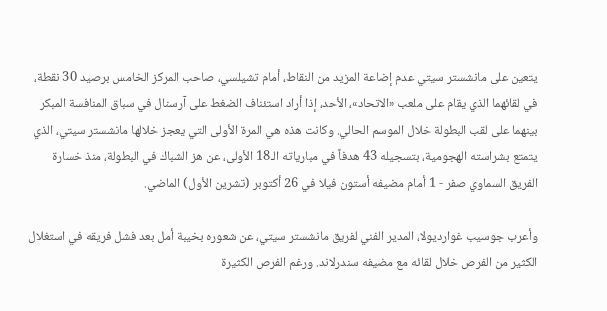يتعين على مانشستر سيتي عدم إضاعة المزيد من النقاط، أمام تشيلسي، صاحب المركز الخامس برصيد 30 نقطة، في لقائهما الذي يقام على ملعب «الاتحاد»، الأحد، إذا أراد استئناف الضغط على آرسنال في سباق المنافسة المبكر بينهما على لقب البطولة خلال الموسم الحالي. وكانت هذه هي المرة الأولى التي يعجز خلالها مانشستر سيتي، الذي يتمتع بشراسته الهجومية، بتسجيله 43 هدفاً في مبارياته الـ18 الأولى، عن هز الشباك في البطولة، منذ خسارة الفريق السماوي صفر - 1 أمام مضيفه أستون فيلا في 26 أكتوبر (تشرين الأول) الماضي.

وأعرب جوسيب غوارديولا، المدير الفني لفريق مانشستر سيتي، عن شعوره بخيبة أمل بعد فشل فريقه في استغلال الكثير من الفرص خلال لقائه مع مضيفه سندرلاند. ورغم الفرص الكثيرة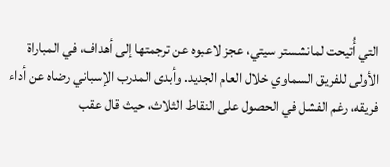التي أُتيحت لمانشستر سيتي، عجز لاعبوه عن ترجمتها إلى أهداف، في المباراة الأولى للفريق السماوي خلال العام الجديد. وأبدى المدرب الإسباني رضاه عن أداء فريقه، رغم الفشل في الحصول على النقاط الثلاث، حيث قال عقب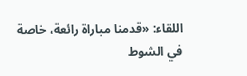اللقاء: «قدمنا مباراة رائعة، خاصة في الشوط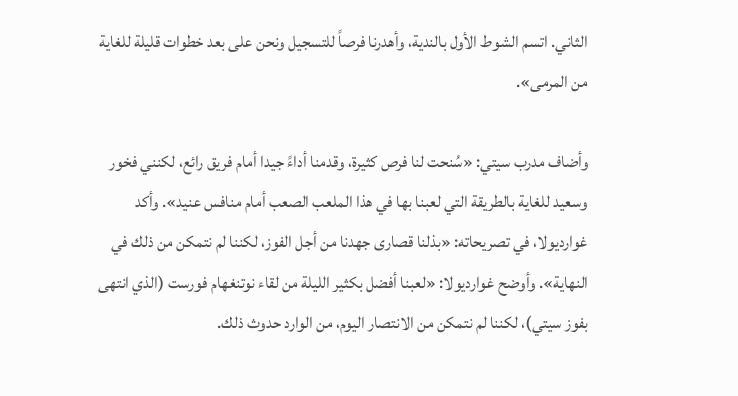الثاني. اتسم الشوط الأول بالندية، وأهدرنا فرصاً للتسجيل ونحن على بعد خطوات قليلة للغاية من المرمى».

وأضاف مدرب سيتي: «سُنحت لنا فرص كثيرة، وقدمنا أداءً جيدا أمام فريق رائع، لكنني فخور وسعيد للغاية بالطريقة التي لعبنا بها في هذا الملعب الصعب أمام منافس عنيد». وأكد غوارديولا، في تصريحاته: «بذلنا قصارى جهدنا من أجل الفوز، لكننا لم نتمكن من ذلك في النهاية». وأوضح غوارديولا: «لعبنا أفضل بكثير الليلة من لقاء نوتنغهام فورست (الذي انتهى بفوز سيتي)، لكننا لم نتمكن من الانتصار اليوم، من الوارد حدوث ذلك.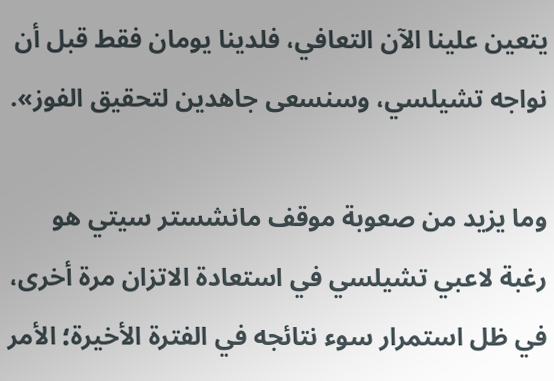يتعين علينا الآن التعافي، فلدينا يومان فقط قبل أن نواجه تشيلسي، وسنسعى جاهدين لتحقيق الفوز».

وما يزيد من صعوبة موقف مانشستر سيتي هو رغبة لاعبي تشيلسي في استعادة الاتزان مرة أخرى، في ظل استمرار سوء نتائجه في الفترة الأخيرة؛ الأمر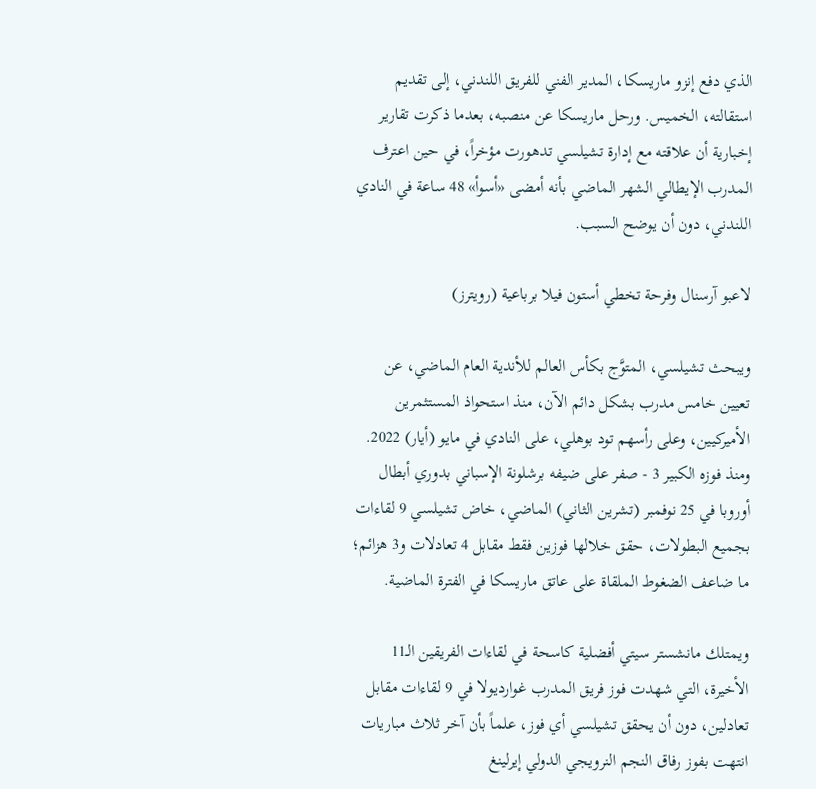الذي دفع إنزو ماريسكا، المدير الفني للفريق اللندني، إلى تقديم استقالته، الخميس. ورحل ماريسكا عن منصبه، بعدما ذكرت تقارير إخبارية أن علاقته مع إدارة تشيلسي تدهورت مؤخراً، في حين اعترف المدرب الإيطالي الشهر الماضي بأنه أمضى «أسوأ» 48 ساعة في النادي اللندني، دون أن يوضح السبب.

لاعبو آرسنال وفرحة تخطي أستون فيلا برباعية (رويترز)

ويبحث تشيلسي، المتوَّج بكأس العالم للأندية العام الماضي، عن تعيين خامس مدرب بشكل دائم الآن، منذ استحواذ المستثمرين الأميركيين، وعلى رأسهم تود بوهلي، على النادي في مايو (أيار) 2022. ومنذ فوزه الكبير 3 - صفر على ضيفه برشلونة الإسباني بدوري أبطال أوروبا في 25 نوفمبر (تشرين الثاني) الماضي، خاض تشيلسي 9 لقاءات بجميع البطولات، حقق خلالها فوزين فقط مقابل 4 تعادلات و3 هزائم؛ ما ضاعف الضغوط الملقاة على عاتق ماريسكا في الفترة الماضية.

ويمتلك مانشستر سيتي أفضلية كاسحة في لقاءات الفريقين الـ11 الأخيرة، التي شهدت فوز فريق المدرب غوارديولا في 9 لقاءات مقابل تعادلين، دون أن يحقق تشيلسي أي فوز، علماً بأن آخر ثلاث مباريات انتهت بفوز رفاق النجم النرويجي الدولي إيرلينغ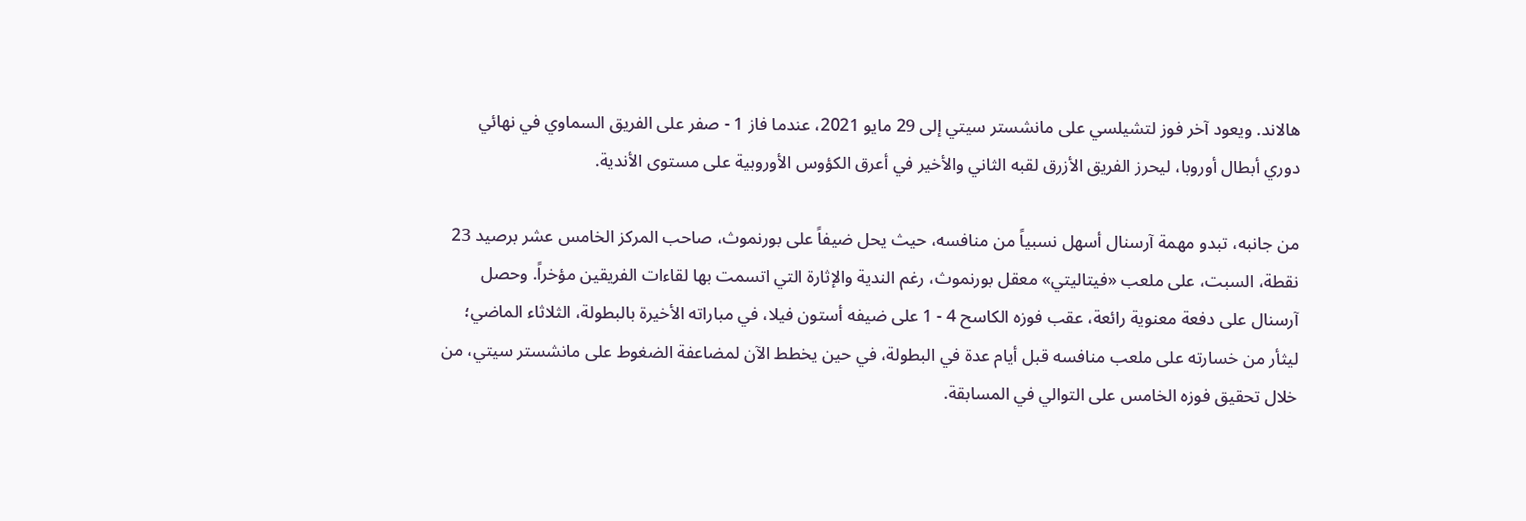هالاند. ويعود آخر فوز لتشيلسي على مانشستر سيتي إلى 29 مايو 2021، عندما فاز 1 - صفر على الفريق السماوي في نهائي دوري أبطال أوروبا، ليحرز الفريق الأزرق لقبه الثاني والأخير في أعرق الكؤوس الأوروبية على مستوى الأندية.

من جانبه، تبدو مهمة آرسنال أسهل نسبياً من منافسه، حيث يحل ضيفاً على بورنموث، صاحب المركز الخامس عشر برصيد 23 نقطة، السبت، على ملعب «فيتاليتي» معقل بورنموث، رغم الندية والإثارة التي اتسمت بها لقاءات الفريقين مؤخراً. وحصل آرسنال على دفعة معنوية رائعة، عقب فوزه الكاسح 4 - 1 على ضيفه أستون فيلا، في مباراته الأخيرة بالبطولة، الثلاثاء الماضي؛ ليثأر من خسارته على ملعب منافسه قبل أيام عدة في البطولة، في حين يخطط الآن لمضاعفة الضغوط على مانشستر سيتي، من خلال تحقيق فوزه الخامس على التوالي في المسابقة.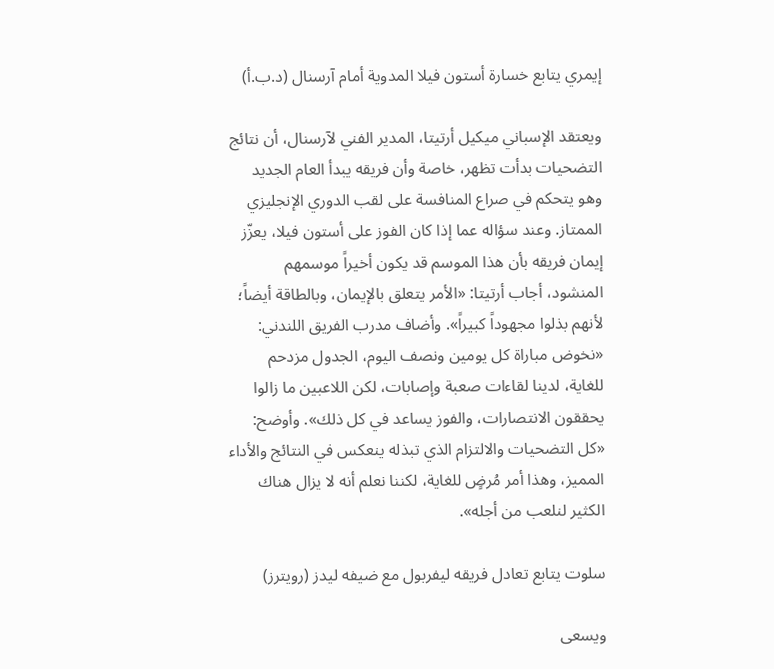إيمري يتابع خسارة أستون فيلا المدوية أمام آرسنال (د.ب.أ)

ويعتقد الإسباني ميكيل أرتيتا، المدير الفني لآرسنال، أن نتائج التضحيات بدأت تظهر، خاصة وأن فريقه يبدأ العام الجديد وهو يتحكم في صراع المنافسة على لقب الدوري الإنجليزي الممتاز. وعند سؤاله عما إذا كان الفوز على أستون فيلا، يعزّز إيمان فريقه بأن هذا الموسم قد يكون أخيراً موسمهم المنشود، أجاب أرتيتا: «الأمر يتعلق بالإيمان، وبالطاقة أيضاً؛ لأنهم بذلوا مجهوداً كبيراً». وأضاف مدرب الفريق اللندني: «نخوض مباراة كل يومين ونصف اليوم، الجدول مزدحم للغاية، لدينا لقاءات صعبة وإصابات، لكن اللاعبين ما زالوا يحققون الانتصارات، والفوز يساعد في كل ذلك». وأوضح: «كل التضحيات والالتزام الذي تبذله ينعكس في النتائج والأداء المميز، وهذا أمر مُرضٍ للغاية، لكننا نعلم أنه لا يزال هناك الكثير لنلعب من أجله».

سلوت يتابع تعادل فريقه ليفربول مع ضيفه ليدز (رويترز)

ويسعى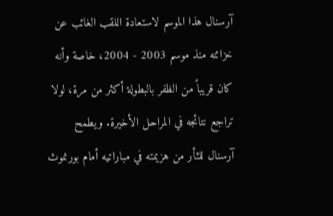آرسنال هذا الموسم لاستعادة اللقب الغائب عن خزائنه منذ موسم 2003 - 2004، خاصة وأنه كان قريباً من الظفر بالبطولة أكثر من مرة، لولا تراجع نتائجه في المراحل الأخيرة. ويطمح آرسنال للثأر من هزيمته في مباراتيه أمام بورنموث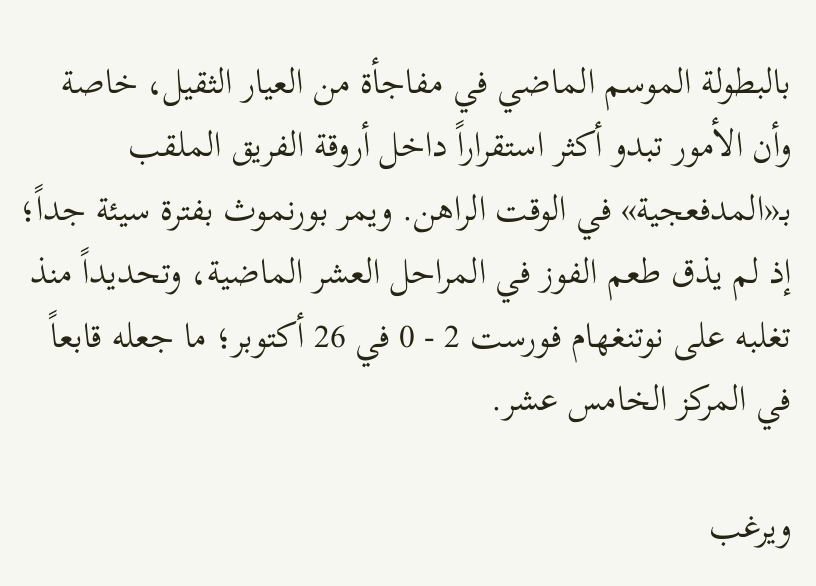بالبطولة الموسم الماضي في مفاجأة من العيار الثقيل، خاصة وأن الأمور تبدو أكثر استقراراً داخل أروقة الفريق الملقب بـ«المدفعجية» في الوقت الراهن. ويمر بورنموث بفترة سيئة جداً؛ إذ لم يذق طعم الفوز في المراحل العشر الماضية، وتحديداً منذ تغلبه على نوتنغهام فورست 2 - 0 في 26 أكتوبر؛ ما جعله قابعاً في المركز الخامس عشر.

ويرغب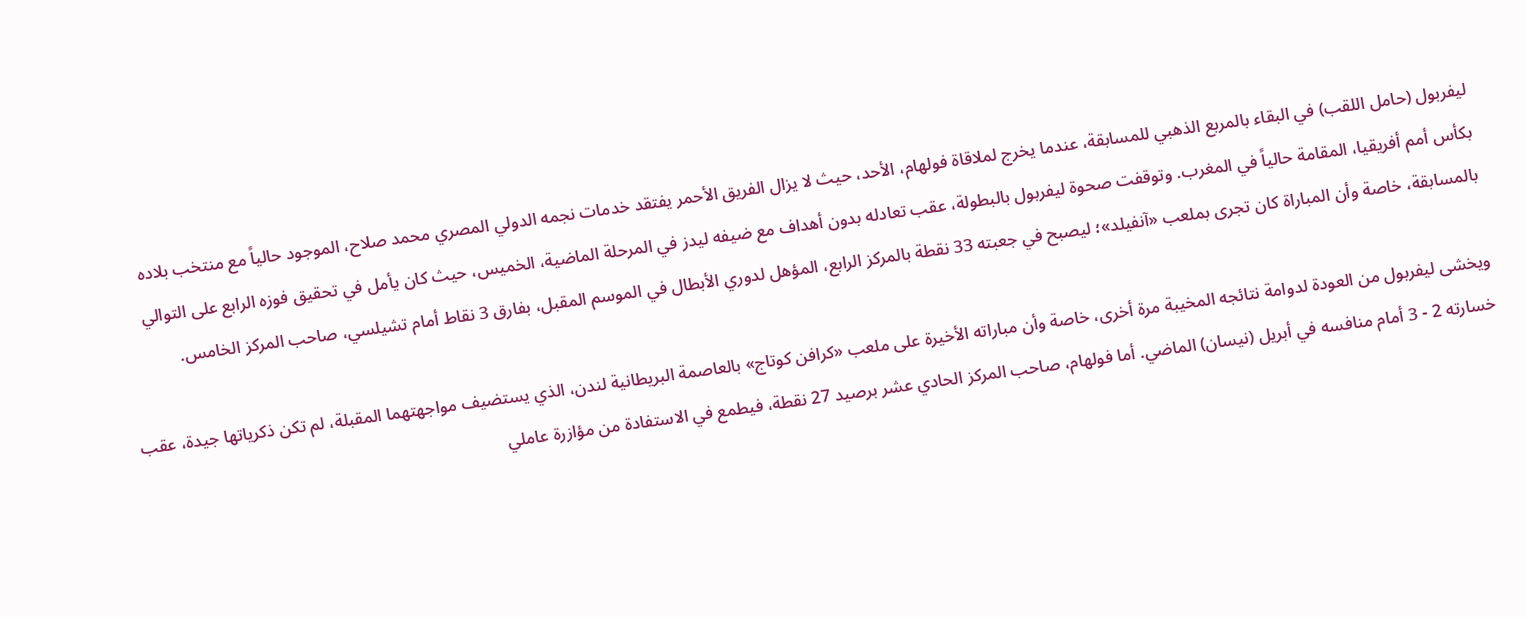ليفربول (حامل اللقب) في البقاء بالمربع الذهبي للمسابقة، عندما يخرج لملاقاة فولهام، الأحد، حيث لا يزال الفريق الأحمر يفتقد خدمات نجمه الدولي المصري محمد صلاح، الموجود حالياً مع منتخب بلاده بكأس أمم أفريقيا، المقامة حالياً في المغرب. وتوقفت صحوة ليفربول بالبطولة، عقب تعادله بدون أهداف مع ضيفه ليدز في المرحلة الماضية، الخميس، حيث كان يأمل في تحقيق فوزه الرابع على التوالي بالمسابقة، خاصة وأن المباراة كان تجرى بملعب «آنفيلد»؛ ليصبح في جعبته 33 نقطة بالمركز الرابع، المؤهل لدوري الأبطال في الموسم المقبل، بفارق 3 نقاط أمام تشيلسي، صاحب المركز الخامس.

ويخشى ليفربول من العودة لدوامة نتائجه المخيبة مرة أخرى، خاصة وأن مباراته الأخيرة على ملعب «كرافن كوتاج» بالعاصمة البريطانية لندن، الذي يستضيف مواجهتهما المقبلة، لم تكن ذكرياتها جيدة، عقب خسارته 2 - 3 أمام منافسه في أبريل (نيسان) الماضي. أما فولهام، صاحب المركز الحادي عشر برصيد 27 نقطة، فيطمع في الاستفادة من مؤازرة عاملي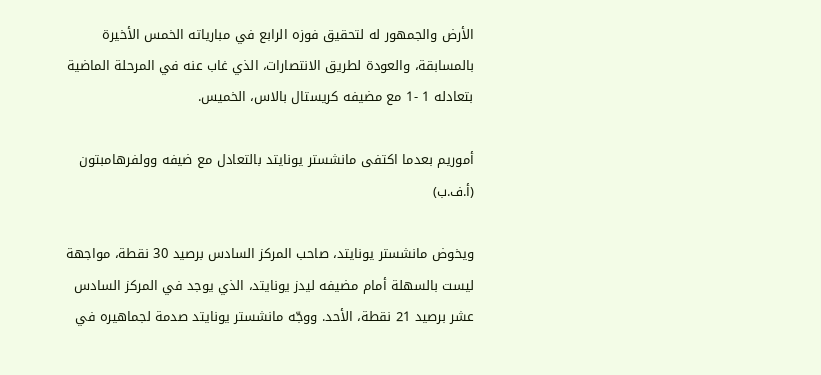الأرض والجمهور له لتحقيق فوزه الرابع في مبارياته الخمس الأخيرة بالمسابقة، والعودة لطريق الانتصارات، الذي غاب عنه في المرحلة الماضية بتعادله 1 -1 مع مضيفه كريستال بالاس، الخميس.

أموريم بعدما اكتفى مانشستر يونايتد بالتعادل مع ضيفه وولفرهامبتون (أ.ف.ب)

ويخوض مانشستر يونايتد، صاحب المركز السادس برصيد 30 نقطة، مواجهة ليست بالسهلة أمام مضيفه ليدز يونايتد، الذي يوجد في المركز السادس عشر برصيد 21 نقطة، الأحد. ووجّه مانشستر يونايتد صدمة لجماهيره في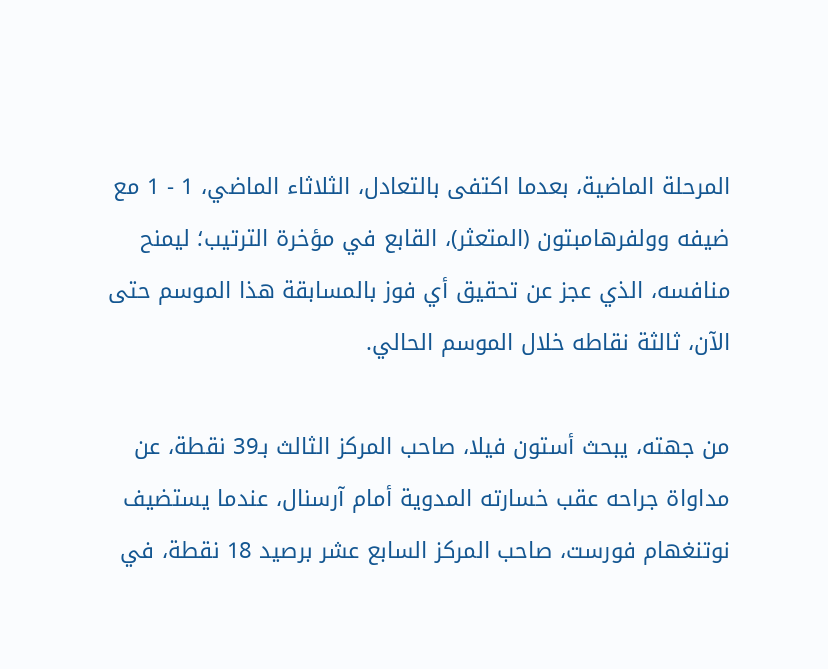المرحلة الماضية، بعدما اكتفى بالتعادل، الثلاثاء الماضي، 1 - 1 مع ضيفه وولفرهامبتون (المتعثر)، القابع في مؤخرة الترتيب؛ ليمنح منافسه، الذي عجز عن تحقيق أي فوز بالمسابقة هذا الموسم حتى الآن، ثالثة نقاطه خلال الموسم الحالي.

من جهته، يبحث أستون فيلا، صاحب المركز الثالث بـ39 نقطة، عن مداواة جراحه عقب خسارته المدوية أمام آرسنال، عندما يستضيف نوتنغهام فورست، صاحب المركز السابع عشر برصيد 18 نقطة، في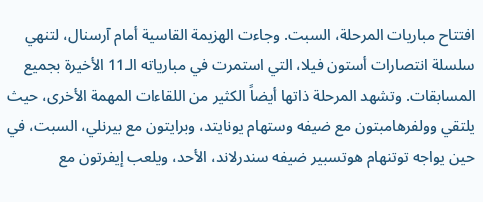افتتاح مباريات المرحلة، السبت. وجاءت الهزيمة القاسية أمام آرسنال، لتنهي سلسلة انتصارات أستون فيلا، التي استمرت في مبارياته الـ11 الأخيرة بجميع المسابقات. وتشهد المرحلة ذاتها أيضاً الكثير من اللقاءات المهمة الأخرى، حيث يلتقي وولفرهامبتون مع ضيفه وستهام يونايتد، وبرايتون مع بيرنلي، السبت، في حين يواجه توتنهام هوتسبير ضيفه سندرلاند، الأحد، ويلعب إيفرتون مع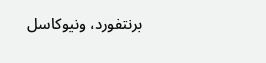برنتفورد، ونيوكاسل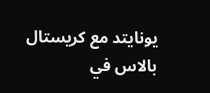يونايتد مع كريستال بالاس في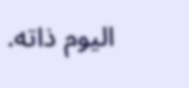اليوم ذاته.